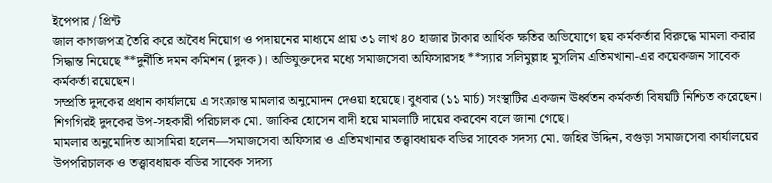ইপেপার / প্রিন্ট
জাল কাগজপত্র তৈরি করে অবৈধ নিয়োগ ও পদায়নের মাধ্যমে প্রায় ৩১ লাখ ৪০ হাজার টাকার আর্থিক ক্ষতির অভিযোগে ছয় কর্মকর্তার বিরুদ্ধে মামলা করার সিদ্ধান্ত নিয়েছে **দুর্নীতি দমন কমিশন (দুদক)। অভিযুক্তদের মধ্যে সমাজসেবা অফিসারসহ **স্যার সলিমুল্লাহ মুসলিম এতিমখানা-এর কয়েকজন সাবেক কর্মকর্তা রয়েছেন।
সম্প্রতি দুদকের প্রধান কার্যালয়ে এ সংক্রান্ত মামলার অনুমোদন দেওয়া হয়েছে। বুধবার (১১ মার্চ) সংস্থাটির একজন ঊর্ধ্বতন কর্মকর্তা বিষয়টি নিশ্চিত করেছেন। শিগগিরই দুদকের উপ-সহকারী পরিচালক মো. জাকির হোসেন বাদী হয়ে মামলাটি দায়ের করবেন বলে জানা গেছে।
মামলার অনুমোদিত আসামিরা হলেন—সমাজসেবা অফিসার ও এতিমখানার তত্ত্বাবধায়ক বডির সাবেক সদস্য মো. জহির উদ্দিন, বগুড়া সমাজসেবা কার্যালয়ের উপপরিচালক ও তত্ত্বাবধায়ক বডির সাবেক সদস্য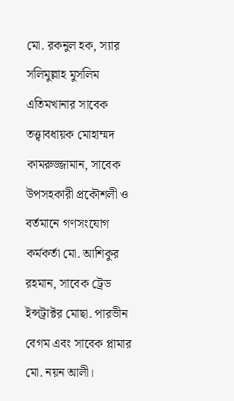মো. রকনুল হক, স্যার সলিমুল্লাহ মুসলিম এতিমখানার সাবেক তত্ত্বাবধায়ক মোহাম্মদ কামরুজ্জামান, সাবেক উপসহকারী প্রকৌশলী ও বর্তমানে গণসংযোগ কর্মকর্তা মো. আশিকুর রহমান, সাবেক ট্রেড ইন্সট্রাক্টর মোছা. পারভীন বেগম এবং সাবেক প্লামার মো. নয়ন আলী।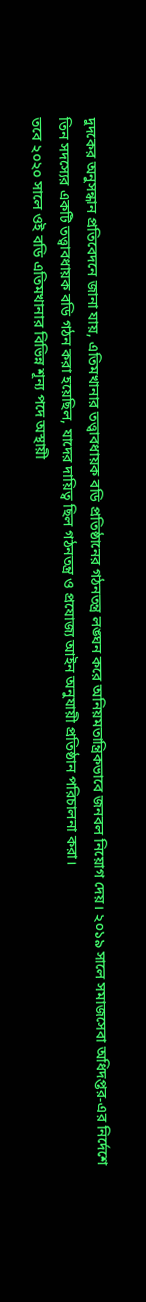দুদকের অনুসন্ধান প্রতিবেদনে জানা যায়, এতিমখানার তত্ত্বাবধায়ক বডি প্রতিষ্ঠানের গঠনতন্ত্র লঙ্ঘন করে অনিয়মতান্ত্রিকভাবে জনবল নিয়োগ দেয়। ২০১৯ সালে সমাজসেবা অধিদপ্তর-এর নির্দেশে তিন সদস্যের একটি তত্ত্বাবধায়ক বডি গঠন করা হয়েছিল, যাদের দায়িত্ব ছিল গঠনতন্ত্র ও প্রযোজ্য আইন অনুযায়ী প্রতিষ্ঠান পরিচালনা করা।
তবে ২০২০ সালে ওই বডি এতিমখানার বিভিন্ন শূন্য পদে অস্থায়ী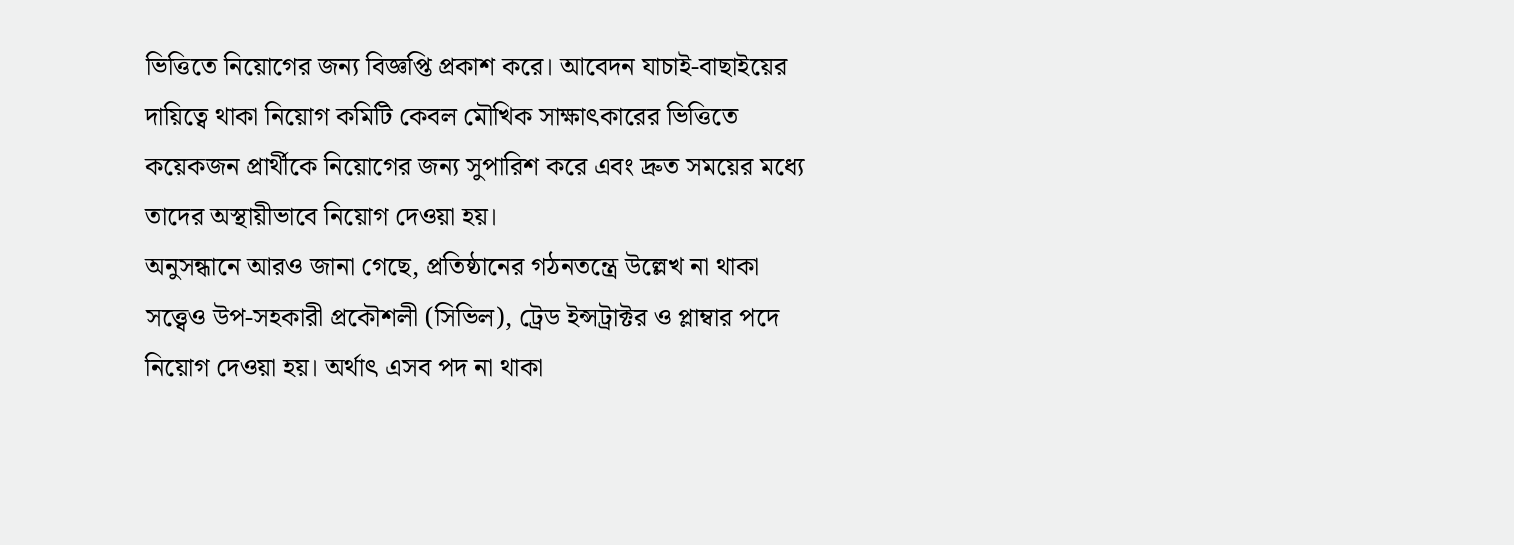ভিত্তিতে নিয়োগের জন্য বিজ্ঞপ্তি প্রকাশ করে। আবেদন যাচাই-বাছাইয়ের দায়িত্বে থাকা নিয়োগ কমিটি কেবল মৌখিক সাক্ষাৎকারের ভিত্তিতে কয়েকজন প্রার্থীকে নিয়োগের জন্য সুপারিশ করে এবং দ্রুত সময়ের মধ্যে তাদের অস্থায়ীভাবে নিয়োগ দেওয়া হয়।
অনুসন্ধানে আরও জানা গেছে, প্রতিষ্ঠানের গঠনতন্ত্রে উল্লেখ না থাকা সত্ত্বেও উপ-সহকারী প্রকৌশলী (সিভিল), ট্রেড ইন্সট্রাক্টর ও প্লাম্বার পদে নিয়োগ দেওয়া হয়। অর্থাৎ এসব পদ না থাকা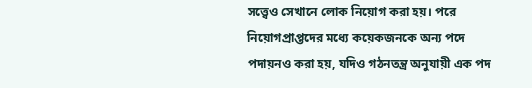সত্ত্বেও সেখানে লোক নিয়োগ করা হয়। পরে নিয়োগপ্রাপ্তদের মধ্যে কয়েকজনকে অন্য পদে পদায়নও করা হয়, যদিও গঠনতন্ত্র অনুযায়ী এক পদ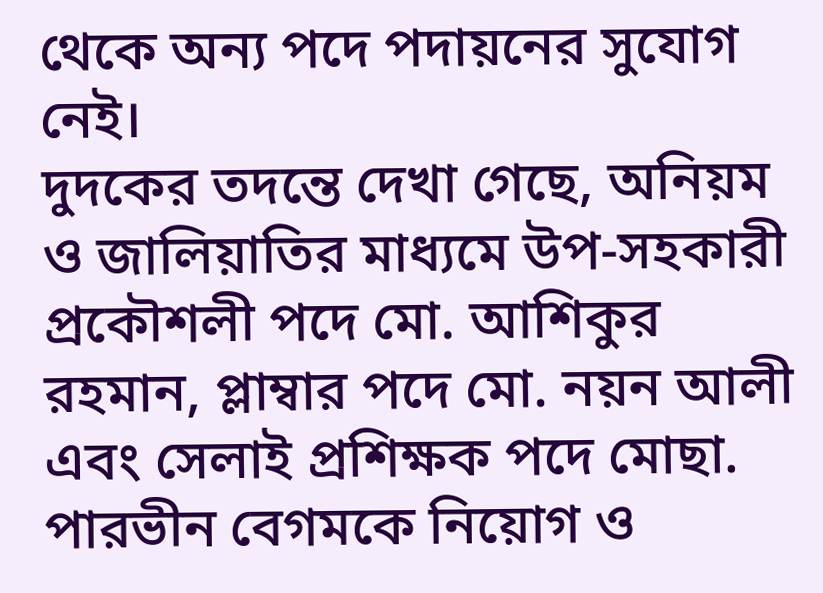থেকে অন্য পদে পদায়নের সুযোগ নেই।
দুদকের তদন্তে দেখা গেছে, অনিয়ম ও জালিয়াতির মাধ্যমে উপ-সহকারী প্রকৌশলী পদে মো. আশিকুর রহমান, প্লাম্বার পদে মো. নয়ন আলী এবং সেলাই প্রশিক্ষক পদে মোছা. পারভীন বেগমকে নিয়োগ ও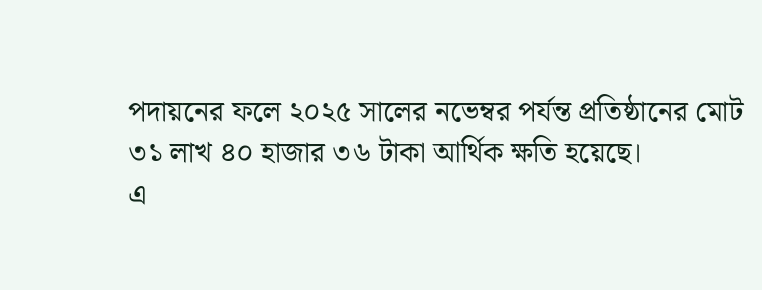পদায়নের ফলে ২০২৫ সালের নভেম্বর পর্যন্ত প্রতিষ্ঠানের মোট ৩১ লাখ ৪০ হাজার ৩৬ টাকা আর্থিক ক্ষতি হয়েছে।
এ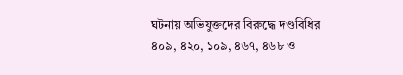ঘটনায় অভিযুক্তদের বিরুদ্ধে দণ্ডবিধির ৪০৯, ৪২০, ১০৯, ৪৬৭, ৪৬৮ ও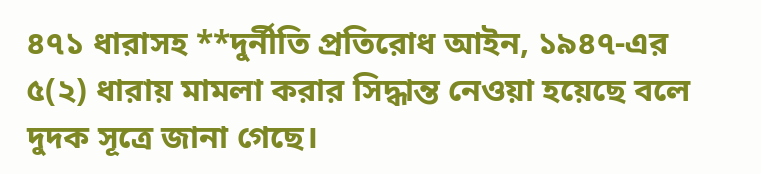৪৭১ ধারাসহ **দুর্নীতি প্রতিরোধ আইন, ১৯৪৭-এর ৫(২) ধারায় মামলা করার সিদ্ধান্ত নেওয়া হয়েছে বলে দুদক সূত্রে জানা গেছে।